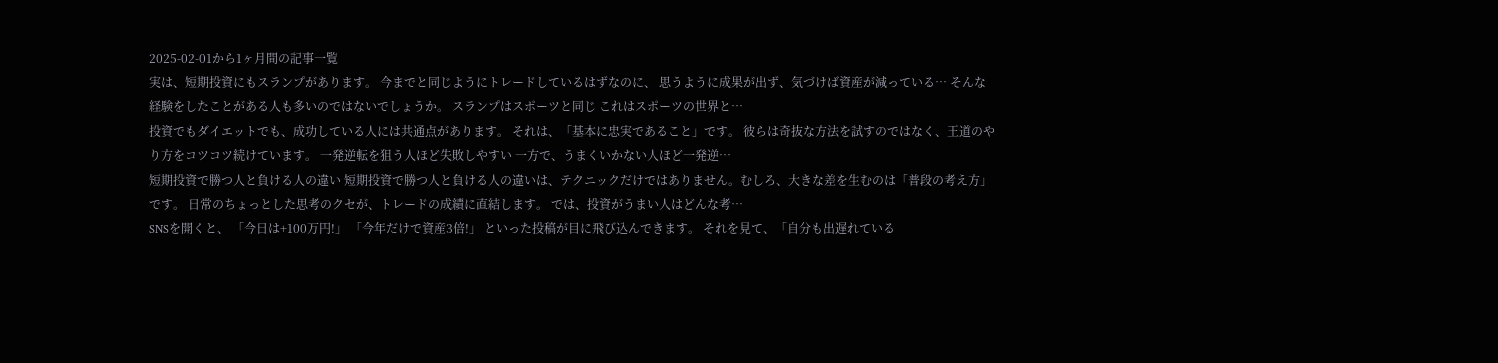2025-02-01から1ヶ月間の記事一覧
実は、短期投資にもスランプがあります。 今までと同じようにトレードしているはずなのに、 思うように成果が出ず、気づけば資産が減っている… そんな経験をしたことがある人も多いのではないでしょうか。 スランプはスポーツと同じ これはスポーツの世界と…
投資でもダイエットでも、成功している人には共通点があります。 それは、「基本に忠実であること」です。 彼らは奇抜な方法を試すのではなく、王道のやり方をコツコツ続けています。 一発逆転を狙う人ほど失敗しやすい 一方で、うまくいかない人ほど一発逆…
短期投資で勝つ人と負ける人の違い 短期投資で勝つ人と負ける人の違いは、テクニックだけではありません。むしろ、大きな差を生むのは「普段の考え方」です。 日常のちょっとした思考のクセが、トレードの成績に直結します。 では、投資がうまい人はどんな考…
SNSを開くと、 「今日は+100万円!」 「今年だけで資産3倍!」 といった投稿が目に飛び込んできます。 それを見て、「自分も出遅れている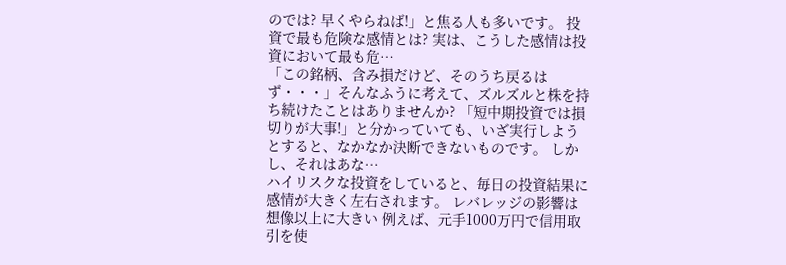のでは? 早くやらねば!」と焦る人も多いです。 投資で最も危険な感情とは? 実は、こうした感情は投資において最も危…
「この銘柄、含み損だけど、そのうち戻るはず・・・」そんなふうに考えて、ズルズルと株を持ち続けたことはありませんか? 「短中期投資では損切りが大事!」と分かっていても、いざ実行しようとすると、なかなか決断できないものです。 しかし、それはあな…
ハイリスクな投資をしていると、毎日の投資結果に感情が大きく左右されます。 レバレッジの影響は想像以上に大きい 例えば、元手1000万円で信用取引を使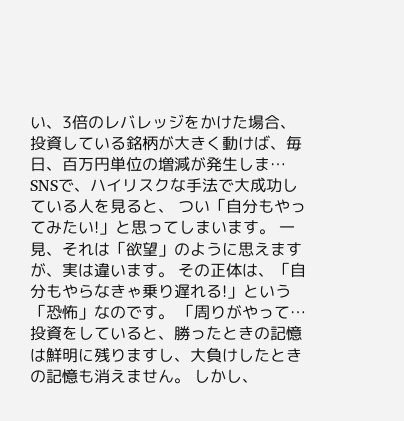い、3倍のレバレッジをかけた場合、投資している銘柄が大きく動けば、毎日、百万円単位の増減が発生しま…
SNSで、ハイリスクな手法で大成功している人を見ると、 つい「自分もやってみたい!」と思ってしまいます。 一見、それは「欲望」のように思えますが、実は違います。 その正体は、「自分もやらなきゃ乗り遅れる!」という「恐怖」なのです。 「周りがやって…
投資をしていると、勝ったときの記憶は鮮明に残りますし、大負けしたときの記憶も消えません。 しかし、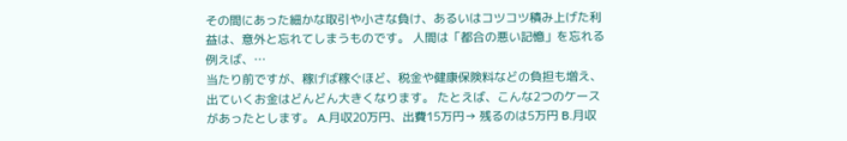その間にあった細かな取引や小さな負け、あるいはコツコツ積み上げた利益は、意外と忘れてしまうものです。 人間は「都合の悪い記憶」を忘れる 例えば、…
当たり前ですが、稼げば稼ぐほど、税金や健康保険料などの負担も増え、出ていくお金はどんどん大きくなります。 たとえば、こんな2つのケースがあったとします。 A.月収20万円、出費15万円→ 残るのは5万円 B.月収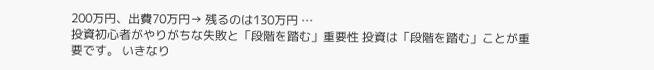200万円、出費70万円→ 残るのは130万円 …
投資初心者がやりがちな失敗と「段階を踏む」重要性 投資は「段階を踏む」ことが重要です。 いきなり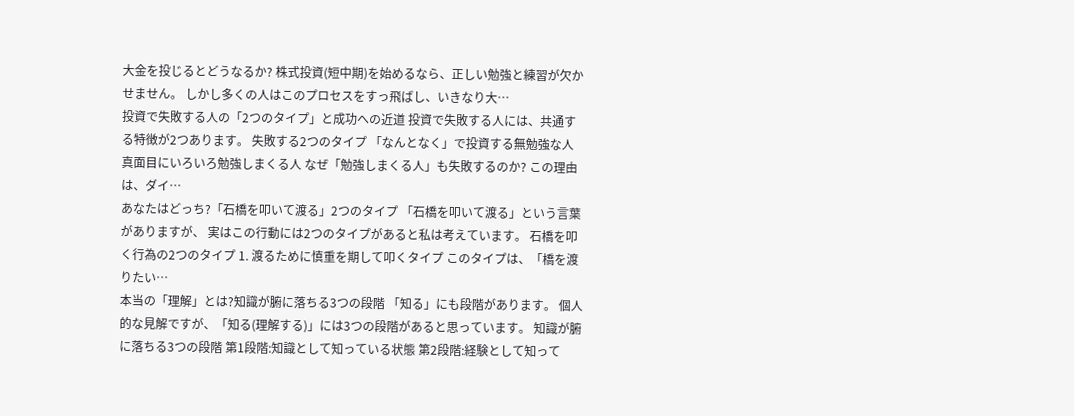大金を投じるとどうなるか? 株式投資(短中期)を始めるなら、正しい勉強と練習が欠かせません。 しかし多くの人はこのプロセスをすっ飛ばし、いきなり大…
投資で失敗する人の「2つのタイプ」と成功への近道 投資で失敗する人には、共通する特徴が2つあります。 失敗する2つのタイプ 「なんとなく」で投資する無勉強な人 真面目にいろいろ勉強しまくる人 なぜ「勉強しまくる人」も失敗するのか? この理由は、ダイ…
あなたはどっち?「石橋を叩いて渡る」2つのタイプ 「石橋を叩いて渡る」という言葉がありますが、 実はこの行動には2つのタイプがあると私は考えています。 石橋を叩く行為の2つのタイプ 1. 渡るために慎重を期して叩くタイプ このタイプは、「橋を渡りたい…
本当の「理解」とは?知識が腑に落ちる3つの段階 「知る」にも段階があります。 個人的な見解ですが、「知る(理解する)」には3つの段階があると思っています。 知識が腑に落ちる3つの段階 第1段階:知識として知っている状態 第2段階:経験として知って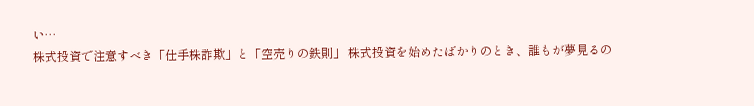い…
株式投資で注意すべき「仕手株詐欺」と「空売りの鉄則」 株式投資を始めたばかりのとき、誰もが夢見るの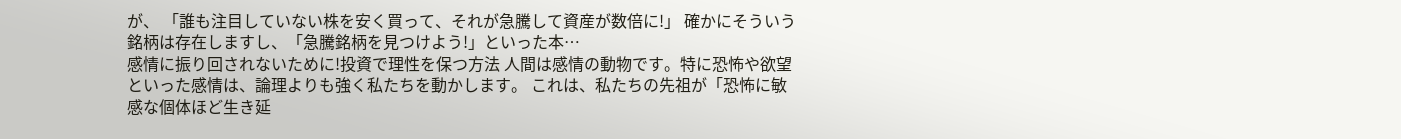が、 「誰も注目していない株を安く買って、それが急騰して資産が数倍に!」 確かにそういう銘柄は存在しますし、「急騰銘柄を見つけよう!」といった本…
感情に振り回されないために!投資で理性を保つ方法 人間は感情の動物です。特に恐怖や欲望といった感情は、論理よりも強く私たちを動かします。 これは、私たちの先祖が「恐怖に敏感な個体ほど生き延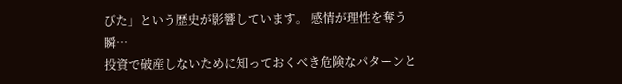びた」という歴史が影響しています。 感情が理性を奪う瞬…
投資で破産しないために知っておくべき危険なパターンと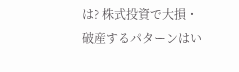は? 株式投資で大損・破産するパターンはい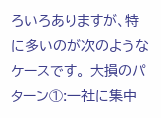ろいろありますが、特に多いのが次のようなケースです。 大損のパターン①:一社に集中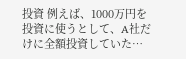投資 例えば、1000万円を投資に使うとして、A社だけに全額投資していた…